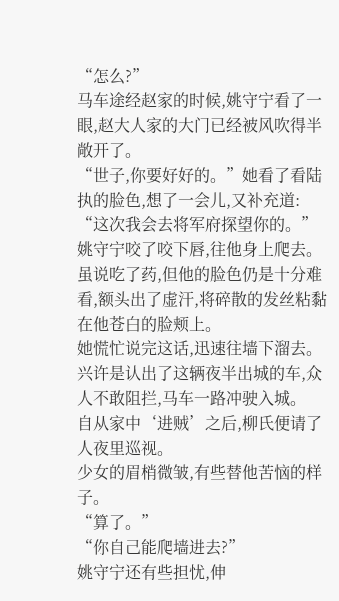“怎么?”
马车途经赵家的时候,姚守宁看了一眼,赵大人家的大门已经被风吹得半敞开了。
“世子,你要好好的。”她看了看陆执的脸色,想了一会儿,又补充道:
“这次我会去将军府探望你的。”
姚守宁咬了咬下唇,往他身上爬去。
虽说吃了药,但他的脸色仍是十分难看,额头出了虚汗,将碎散的发丝粘黏在他苍白的脸颊上。
她慌忙说完这话,迅速往墙下溜去。
兴许是认出了这辆夜半出城的车,众人不敢阻拦,马车一路冲驶入城。
自从家中‘进贼’之后,柳氏便请了人夜里巡视。
少女的眉梢微皱,有些替他苦恼的样子。
“算了。”
“你自己能爬墙进去?”
姚守宁还有些担忧,伸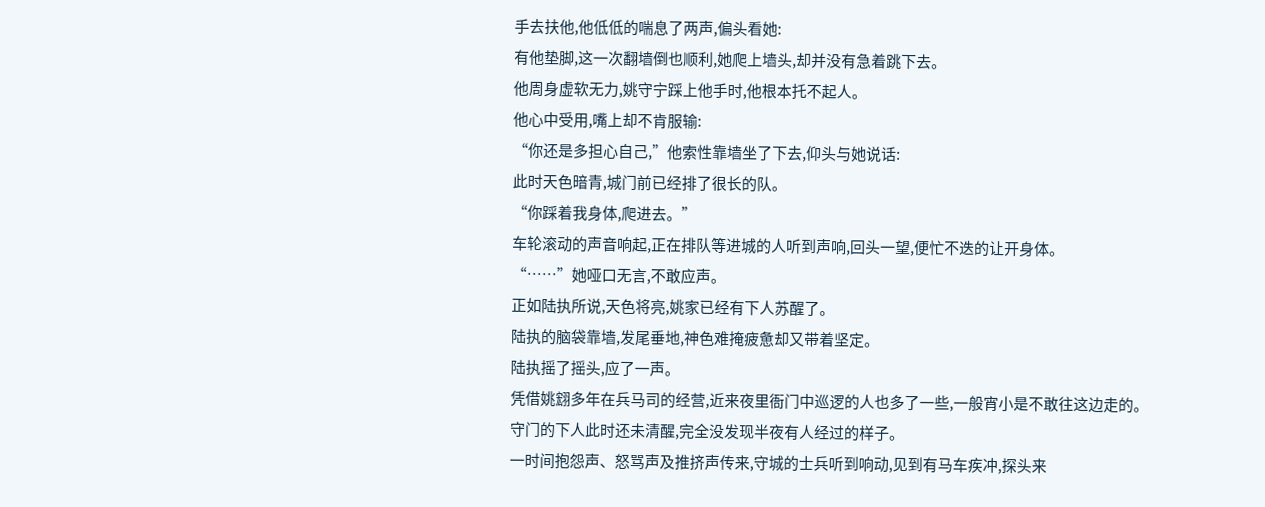手去扶他,他低低的喘息了两声,偏头看她:
有他垫脚,这一次翻墙倒也顺利,她爬上墙头,却并没有急着跳下去。
他周身虚软无力,姚守宁踩上他手时,他根本托不起人。
他心中受用,嘴上却不肯服输:
“你还是多担心自己,”他索性靠墙坐了下去,仰头与她说话:
此时天色暗青,城门前已经排了很长的队。
“你踩着我身体,爬进去。”
车轮滚动的声音响起,正在排队等进城的人听到声响,回头一望,便忙不迭的让开身体。
“……”她哑口无言,不敢应声。
正如陆执所说,天色将亮,姚家已经有下人苏醒了。
陆执的脑袋靠墙,发尾垂地,神色难掩疲惫却又带着坚定。
陆执摇了摇头,应了一声。
凭借姚翝多年在兵马司的经营,近来夜里衙门中巡逻的人也多了一些,一般宵小是不敢往这边走的。
守门的下人此时还未清醒,完全没发现半夜有人经过的样子。
一时间抱怨声、怒骂声及推挤声传来,守城的士兵听到响动,见到有马车疾冲,探头来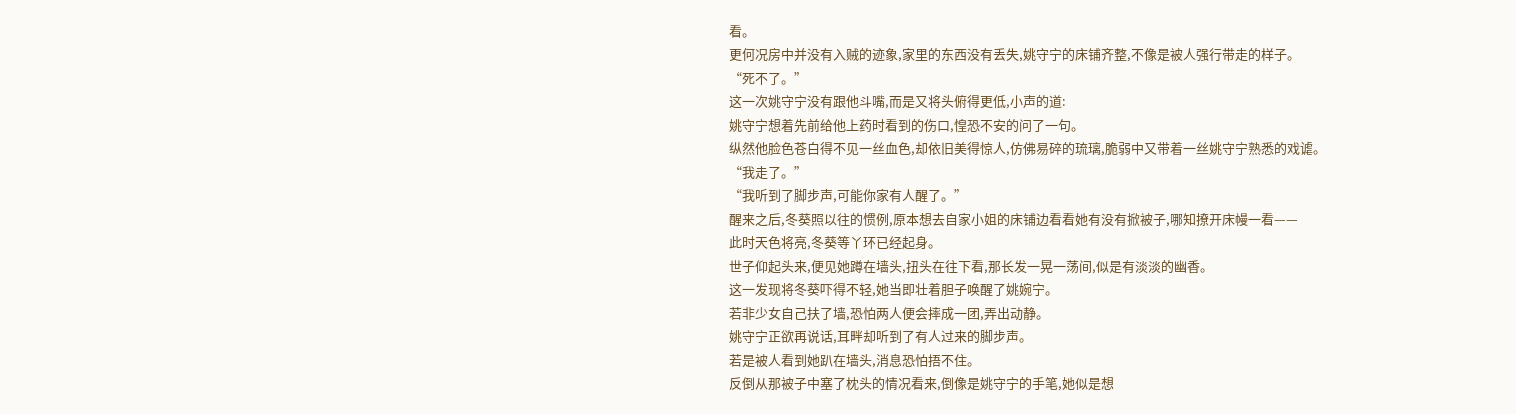看。
更何况房中并没有入贼的迹象,家里的东西没有丢失,姚守宁的床铺齐整,不像是被人强行带走的样子。
“死不了。”
这一次姚守宁没有跟他斗嘴,而是又将头俯得更低,小声的道:
姚守宁想着先前给他上药时看到的伤口,惶恐不安的问了一句。
纵然他脸色苍白得不见一丝血色,却依旧美得惊人,仿佛易碎的琉璃,脆弱中又带着一丝姚守宁熟悉的戏谑。
“我走了。”
“我听到了脚步声,可能你家有人醒了。”
醒来之后,冬葵照以往的惯例,原本想去自家小姐的床铺边看看她有没有掀被子,哪知撩开床幔一看——
此时天色将亮,冬葵等丫环已经起身。
世子仰起头来,便见她蹲在墙头,扭头在往下看,那长发一晃一荡间,似是有淡淡的幽香。
这一发现将冬葵吓得不轻,她当即壮着胆子唤醒了姚婉宁。
若非少女自己扶了墙,恐怕两人便会摔成一团,弄出动静。
姚守宁正欲再说话,耳畔却听到了有人过来的脚步声。
若是被人看到她趴在墙头,消息恐怕捂不住。
反倒从那被子中塞了枕头的情况看来,倒像是姚守宁的手笔,她似是想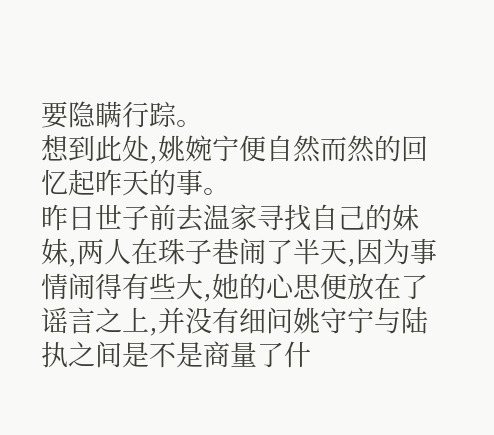要隐瞒行踪。
想到此处,姚婉宁便自然而然的回忆起昨天的事。
昨日世子前去温家寻找自己的妹妹,两人在珠子巷闹了半天,因为事情闹得有些大,她的心思便放在了谣言之上,并没有细问姚守宁与陆执之间是不是商量了什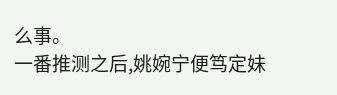么事。
一番推测之后,姚婉宁便笃定妹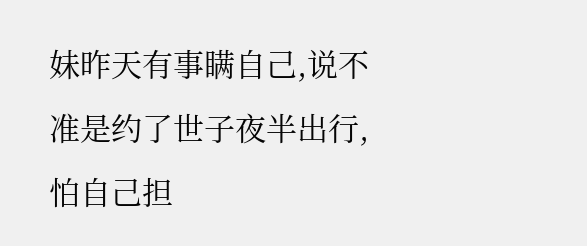妹昨天有事瞒自己,说不准是约了世子夜半出行,怕自己担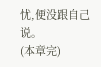忧,便没跟自己说。
(本章完)